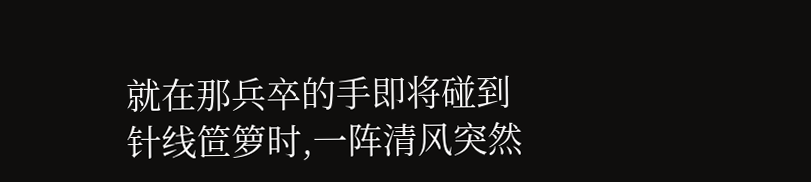就在那兵卒的手即将碰到针线笸箩时,一阵清风突然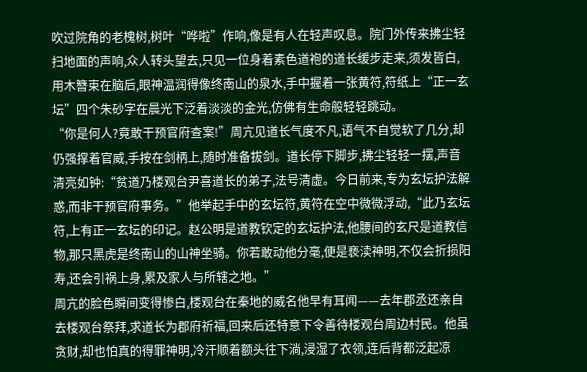吹过院角的老槐树,树叶“哗啦”作响,像是有人在轻声叹息。院门外传来拂尘轻扫地面的声响,众人转头望去,只见一位身着素色道袍的道长缓步走来,须发皆白,用木簪束在脑后,眼神温润得像终南山的泉水,手中握着一张黄符,符纸上“正一玄坛”四个朱砂字在晨光下泛着淡淡的金光,仿佛有生命般轻轻跳动。
“你是何人?竟敢干预官府查案!”周亢见道长气度不凡,语气不自觉软了几分,却仍强撑着官威,手按在剑柄上,随时准备拔剑。道长停下脚步,拂尘轻轻一摆,声音清亮如钟:“贫道乃楼观台尹喜道长的弟子,法号清虚。今日前来,专为玄坛护法解惑,而非干预官府事务。”他举起手中的玄坛符,黄符在空中微微浮动,“此乃玄坛符,上有正一玄坛的印记。赵公明是道教钦定的玄坛护法,他腰间的玄尺是道教信物,那只黑虎是终南山的山神坐骑。你若敢动他分毫,便是亵渎神明,不仅会折损阳寿,还会引祸上身,累及家人与所辖之地。”
周亢的脸色瞬间变得惨白,楼观台在秦地的威名他早有耳闻——去年郡丞还亲自去楼观台祭拜,求道长为郡府祈福,回来后还特意下令善待楼观台周边村民。他虽贪财,却也怕真的得罪神明,冷汗顺着额头往下淌,浸湿了衣领,连后背都泛起凉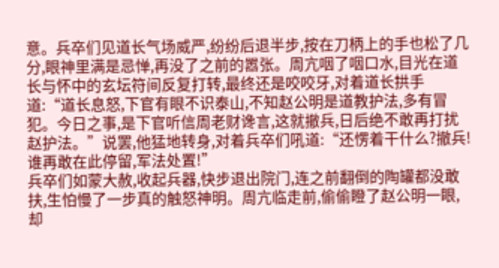意。兵卒们见道长气场威严,纷纷后退半步,按在刀柄上的手也松了几分,眼神里满是忌惮,再没了之前的嚣张。周亢咽了咽口水,目光在道长与怀中的玄坛符间反复打转,最终还是咬咬牙,对着道长拱手道:“道长息怒,下官有眼不识泰山,不知赵公明是道教护法,多有冒犯。今日之事,是下官听信周老财谗言,这就撤兵,日后绝不敢再打扰赵护法。”说罢,他猛地转身,对着兵卒们吼道:“还愣着干什么?撤兵!谁再敢在此停留,军法处置!”
兵卒们如蒙大赦,收起兵器,快步退出院门,连之前翻倒的陶罐都没敢扶,生怕慢了一步真的触怒神明。周亢临走前,偷偷瞪了赵公明一眼,却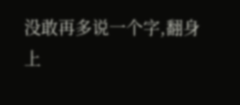没敢再多说一个字,翻身上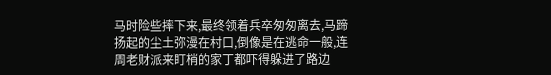马时险些摔下来,最终领着兵卒匆匆离去,马蹄扬起的尘土弥漫在村口,倒像是在逃命一般,连周老财派来盯梢的家丁都吓得躲进了路边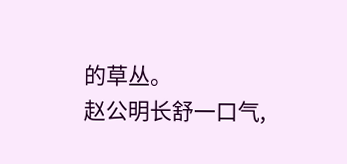的草丛。
赵公明长舒一口气,